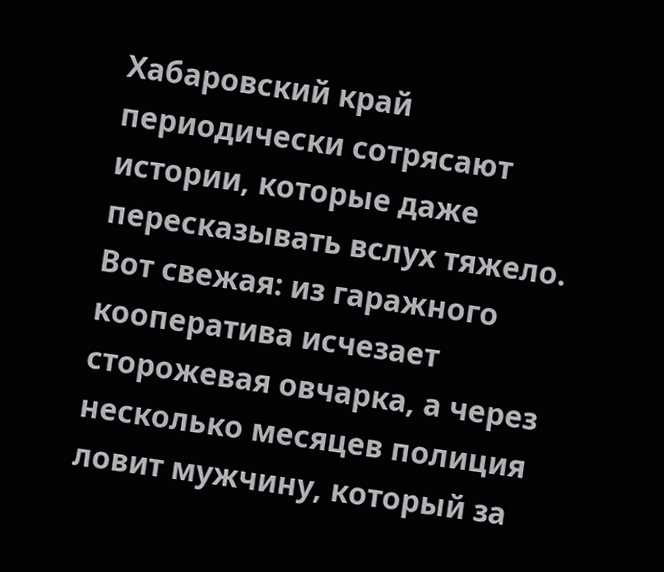Хабаровский край периодически сотрясают истории, которые даже пересказывать вслух тяжело. Вот свежая: из гаражного кооператива исчезает сторожевая овчарка, а через несколько месяцев полиция ловит мужчину, который за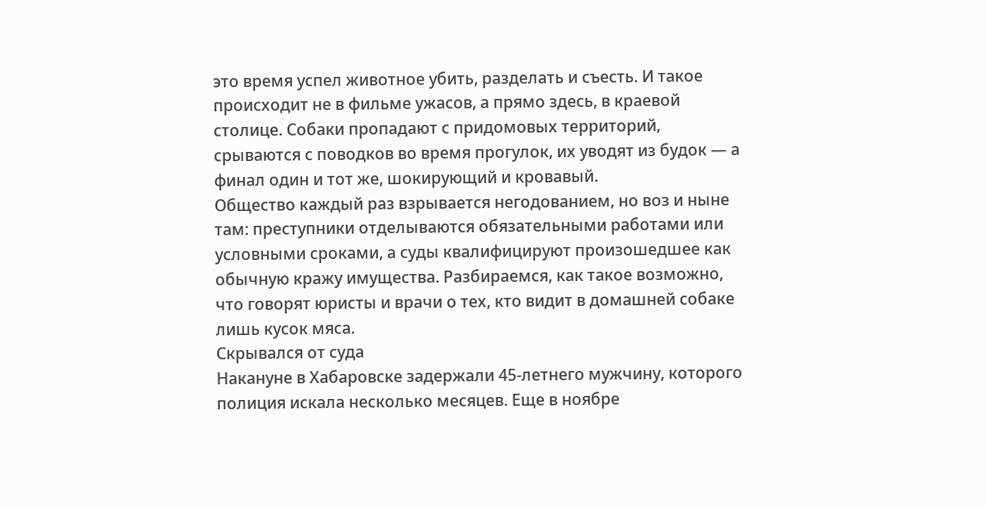это время успел животное убить, разделать и съесть. И такое происходит не в фильме ужасов, а прямо здесь, в краевой столице. Собаки пропадают с придомовых территорий, срываются с поводков во время прогулок, их уводят из будок — а финал один и тот же, шокирующий и кровавый.
Общество каждый раз взрывается негодованием, но воз и ныне там: преступники отделываются обязательными работами или условными сроками, а суды квалифицируют произошедшее как обычную кражу имущества. Разбираемся, как такое возможно, что говорят юристы и врачи о тех, кто видит в домашней собаке лишь кусок мяса.
Скрывался от суда
Накануне в Хабаровске задержали 45-летнего мужчину, которого полиция искала несколько месяцев. Еще в ноябре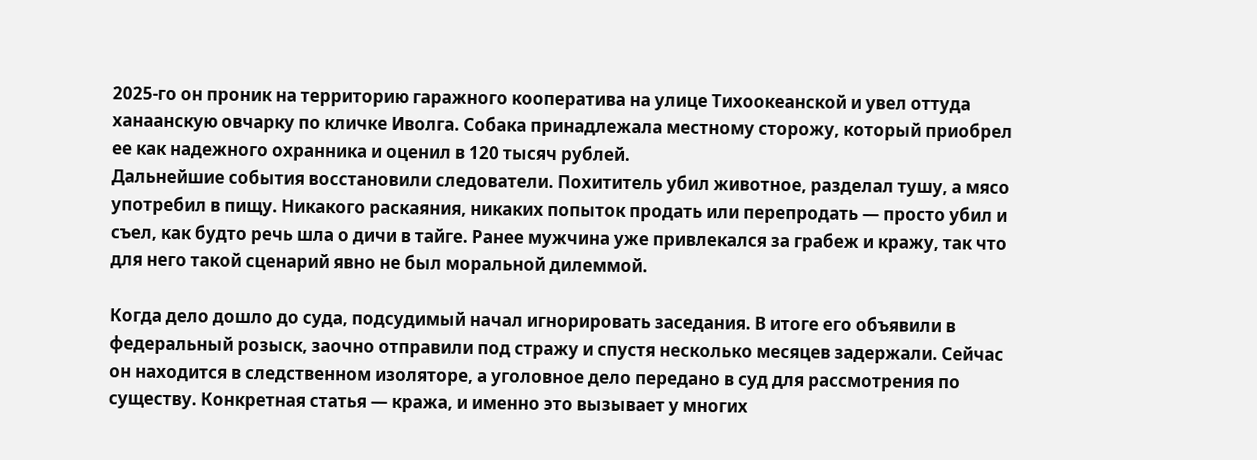2025-го он проник на территорию гаражного кооператива на улице Тихоокеанской и увел оттуда ханаанскую овчарку по кличке Иволга. Собака принадлежала местному сторожу, который приобрел ее как надежного охранника и оценил в 120 тысяч рублей.
Дальнейшие события восстановили следователи. Похититель убил животное, разделал тушу, а мясо употребил в пищу. Никакого раскаяния, никаких попыток продать или перепродать — просто убил и съел, как будто речь шла о дичи в тайге. Ранее мужчина уже привлекался за грабеж и кражу, так что для него такой сценарий явно не был моральной дилеммой.

Когда дело дошло до суда, подсудимый начал игнорировать заседания. В итоге его объявили в федеральный розыск, заочно отправили под стражу и спустя несколько месяцев задержали. Сейчас он находится в следственном изоляторе, а уголовное дело передано в суд для рассмотрения по существу. Конкретная статья — кража, и именно это вызывает у многих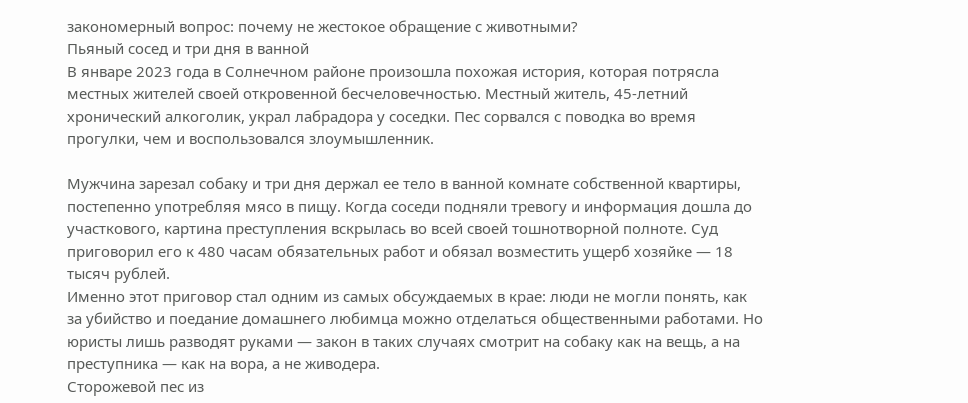закономерный вопрос: почему не жестокое обращение с животными?
Пьяный сосед и три дня в ванной
В январе 2023 года в Солнечном районе произошла похожая история, которая потрясла местных жителей своей откровенной бесчеловечностью. Местный житель, 45-летний хронический алкоголик, украл лабрадора у соседки. Пес сорвался с поводка во время прогулки, чем и воспользовался злоумышленник.

Мужчина зарезал собаку и три дня держал ее тело в ванной комнате собственной квартиры, постепенно употребляя мясо в пищу. Когда соседи подняли тревогу и информация дошла до участкового, картина преступления вскрылась во всей своей тошнотворной полноте. Суд приговорил его к 480 часам обязательных работ и обязал возместить ущерб хозяйке — 18 тысяч рублей.
Именно этот приговор стал одним из самых обсуждаемых в крае: люди не могли понять, как за убийство и поедание домашнего любимца можно отделаться общественными работами. Но юристы лишь разводят руками — закон в таких случаях смотрит на собаку как на вещь, а на преступника — как на вора, а не живодера.
Сторожевой пес из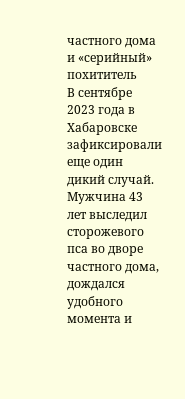частного дома и «серийный» похититель
В сентябре 2023 года в Хабаровске зафиксировали еще один дикий случай. Мужчина 43 лет выследил сторожевого пса во дворе частного дома, дождался удобного момента и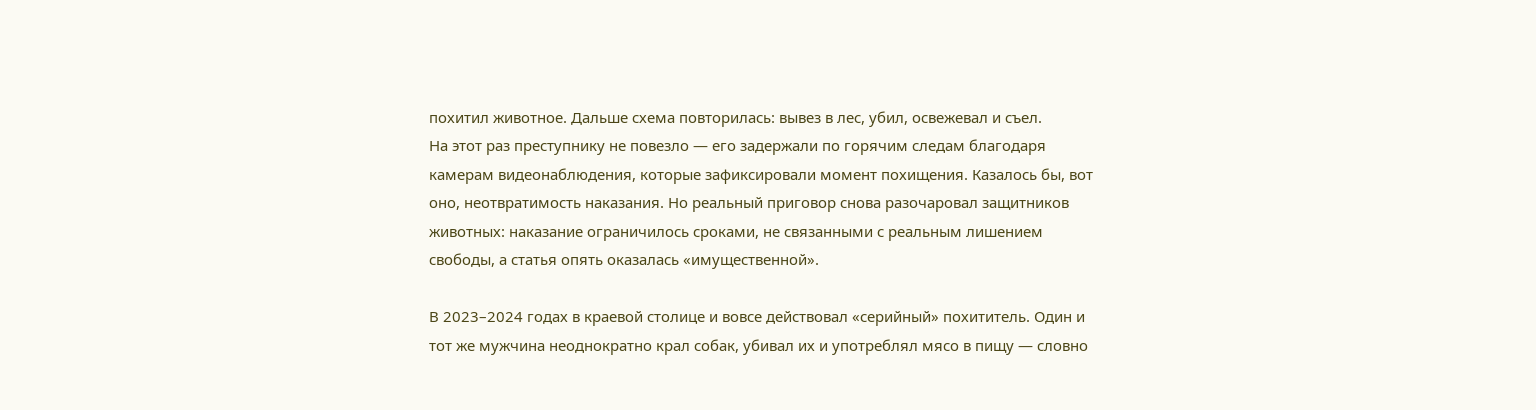похитил животное. Дальше схема повторилась: вывез в лес, убил, освежевал и съел.
На этот раз преступнику не повезло — его задержали по горячим следам благодаря камерам видеонаблюдения, которые зафиксировали момент похищения. Казалось бы, вот оно, неотвратимость наказания. Но реальный приговор снова разочаровал защитников животных: наказание ограничилось сроками, не связанными с реальным лишением свободы, а статья опять оказалась «имущественной».

В 2023–2024 годах в краевой столице и вовсе действовал «серийный» похититель. Один и тот же мужчина неоднократно крал собак, убивал их и употреблял мясо в пищу — словно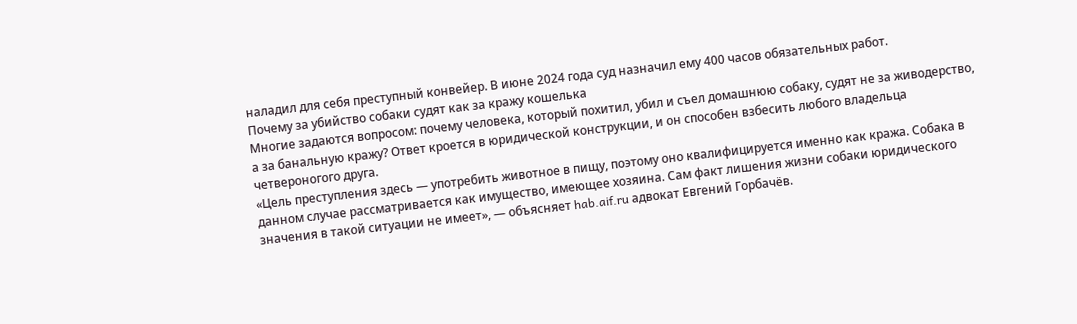наладил для себя преступный конвейер. В июне 2024 года суд назначил ему 400 часов обязательных работ.
Почему за убийство собаки судят как за кражу кошелька
Многие задаются вопросом: почему человека, который похитил, убил и съел домашнюю собаку, судят не за живодерство, а за банальную кражу? Ответ кроется в юридической конструкции, и он способен взбесить любого владельца четвероногого друга.
«Цель преступления здесь — употребить животное в пищу, поэтому оно квалифицируется именно как кража. Собака в данном случае рассматривается как имущество, имеющее хозяина. Сам факт лишения жизни собаки юридического значения в такой ситуации не имеет», — объясняет hab.aif.ru адвокат Евгений Горбачёв.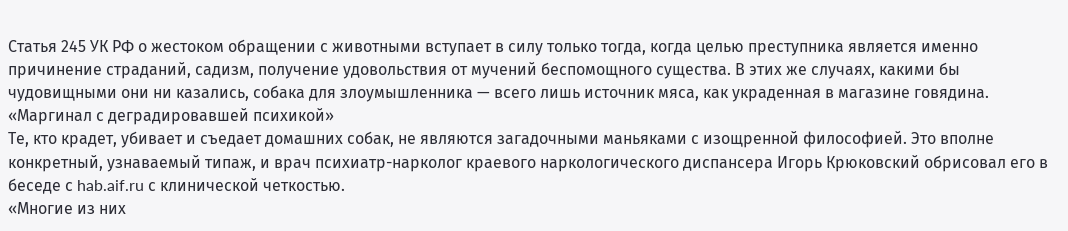Статья 245 УК РФ о жестоком обращении с животными вступает в силу только тогда, когда целью преступника является именно причинение страданий, садизм, получение удовольствия от мучений беспомощного существа. В этих же случаях, какими бы чудовищными они ни казались, собака для злоумышленника — всего лишь источник мяса, как украденная в магазине говядина.
«Маргинал с деградировавшей психикой»
Те, кто крадет, убивает и съедает домашних собак, не являются загадочными маньяками с изощренной философией. Это вполне конкретный, узнаваемый типаж, и врач психиатр-нарколог краевого наркологического диспансера Игорь Крюковский обрисовал его в беседе с hab.aif.ru с клинической четкостью.
«Многие из них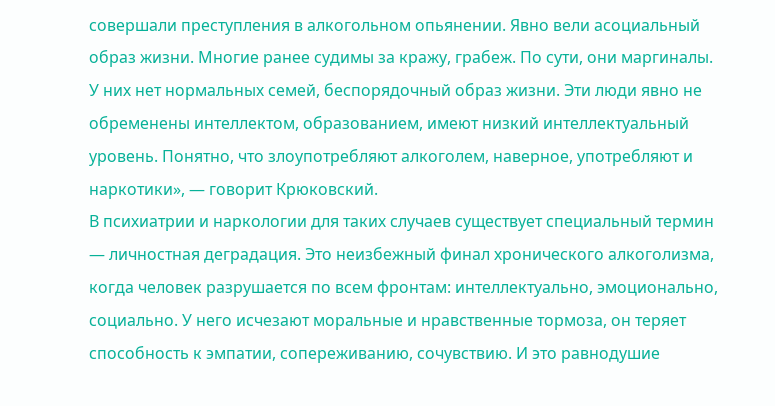совершали преступления в алкогольном опьянении. Явно вели асоциальный образ жизни. Многие ранее судимы за кражу, грабеж. По сути, они маргиналы. У них нет нормальных семей, беспорядочный образ жизни. Эти люди явно не обременены интеллектом, образованием, имеют низкий интеллектуальный уровень. Понятно, что злоупотребляют алкоголем, наверное, употребляют и наркотики», — говорит Крюковский.
В психиатрии и наркологии для таких случаев существует специальный термин — личностная деградация. Это неизбежный финал хронического алкоголизма, когда человек разрушается по всем фронтам: интеллектуально, эмоционально, социально. У него исчезают моральные и нравственные тормоза, он теряет способность к эмпатии, сопереживанию, сочувствию. И это равнодушие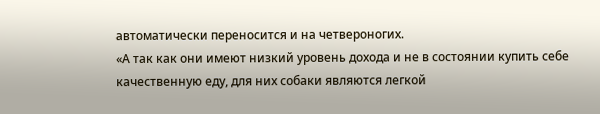автоматически переносится и на четвероногих.
«А так как они имеют низкий уровень дохода и не в состоянии купить себе качественную еду, для них собаки являются легкой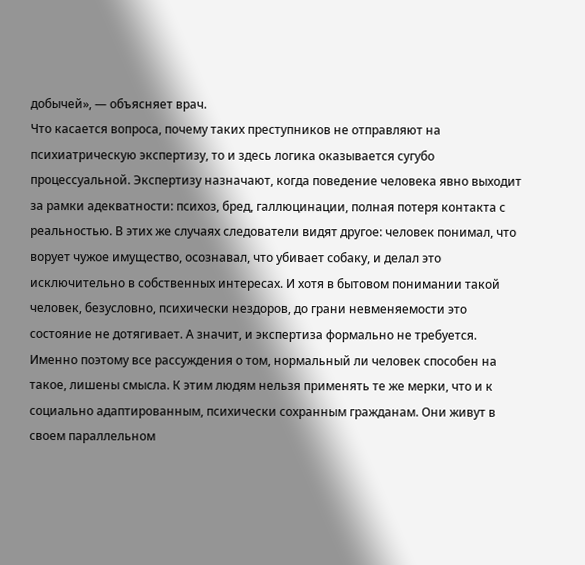добычей», — объясняет врач.
Что касается вопроса, почему таких преступников не отправляют на психиатрическую экспертизу, то и здесь логика оказывается сугубо процессуальной. Экспертизу назначают, когда поведение человека явно выходит за рамки адекватности: психоз, бред, галлюцинации, полная потеря контакта с реальностью. В этих же случаях следователи видят другое: человек понимал, что ворует чужое имущество, осознавал, что убивает собаку, и делал это исключительно в собственных интересах. И хотя в бытовом понимании такой человек, безусловно, психически нездоров, до грани невменяемости это состояние не дотягивает. А значит, и экспертиза формально не требуется.
Именно поэтому все рассуждения о том, нормальный ли человек способен на такое, лишены смысла. К этим людям нельзя применять те же мерки, что и к социально адаптированным, психически сохранным гражданам. Они живут в своем параллельном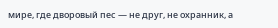мире, где дворовый пес — не друг, не охранник, а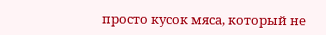просто кусок мяса, который не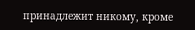принадлежит никому, кроме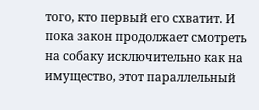того, кто первый его схватит. И пока закон продолжает смотреть на собаку исключительно как на имущество, этот параллельный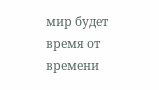мир будет время от времени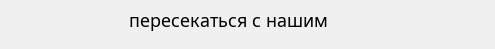пересекаться с нашим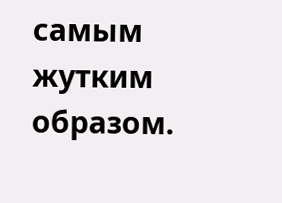самым жутким образом.